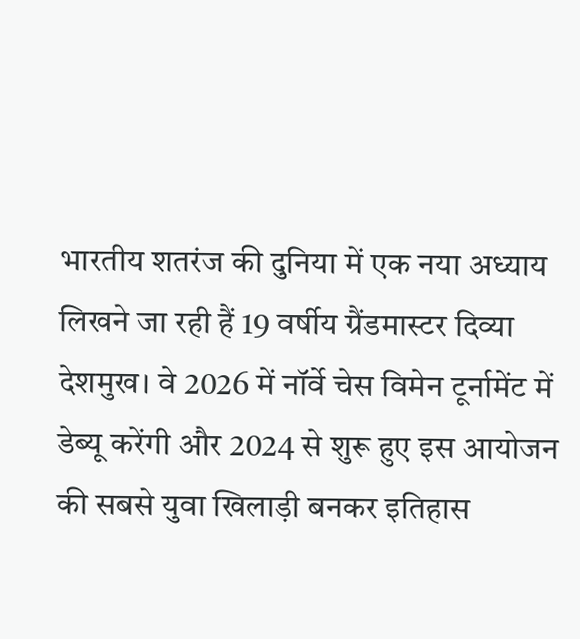भारतीय शतरंज की दुनिया में एक नया अध्याय लिखने जा रही हैं 19 वर्षीय ग्रैंडमास्टर दिव्या देशमुख। वे 2026 में नॉर्वे चेस विमेन टूर्नामेंट में डेब्यू करेंगी और 2024 से शुरू हुए इस आयोजन की सबसे युवा खिलाड़ी बनकर इतिहास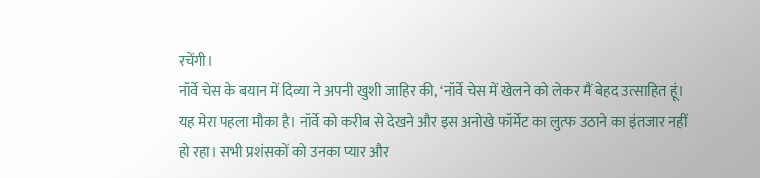रचेंगी।
नॉर्वे चेस के बयान में दिव्या ने अपनी खुशी जाहिर की, ‘नॉर्वे चेस में खेलने को लेकर मैं बेहद उत्साहित हूं। यह मेरा पहला मौका है। नॉर्वे को करीब से देखने और इस अनोखे फॉर्मेट का लुत्फ उठाने का इंतजार नहीं हो रहा। सभी प्रशंसकों को उनका प्यार और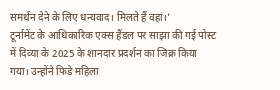समर्थन देने के लिए धन्यवाद। मिलते हैं वहां।’
टूर्नामेंट के आधिकारिक एक्स हैंडल पर साझा की गई पोस्ट में दिव्या के 2025 के शानदार प्रदर्शन का जिक्र किया गया। उन्होंने फिडे महिला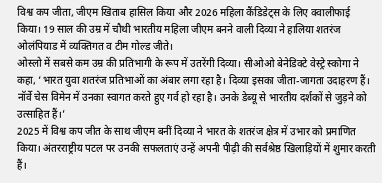विश्व कप जीता, जीएम खिताब हासिल किया और 2026 महिला कैंडिडेट्स के लिए क्वालीफाई किया। 19 साल की उम्र में चौथी भारतीय महिला जीएम बनने वाली दिव्या ने हालिया शतरंज ओलंपियाड में व्यक्तिगत व टीम गोल्ड जीते।
ओस्लो में सबसे कम उम्र की प्रतिभागी के रूप में उतरेंगी दिव्या। सीओओ बेनेडिक्टे वेस्ट्रे स्कोगा ने कहा, ‘भारत युवा शतरंज प्रतिभाओं का अंबार लगा रहा है। दिव्या इसका जीता-जागता उदाहरण हैं। नॉर्वे चेस विमेन में उनका स्वागत करते हुए गर्व हो रहा है। उनके डेब्यू से भारतीय दर्शकों से जुड़ने को उत्साहित हैं।’
2025 में विश्व कप जीत के साथ जीएम बनीं दिव्या ने भारत के शतरंज क्षेत्र में उभार को प्रमाणित किया। अंतरराष्ट्रीय पटल पर उनकी सफलताएं उन्हें अपनी पीढ़ी की सर्वश्रेष्ठ खिलाड़ियों में शुमार करती हैं।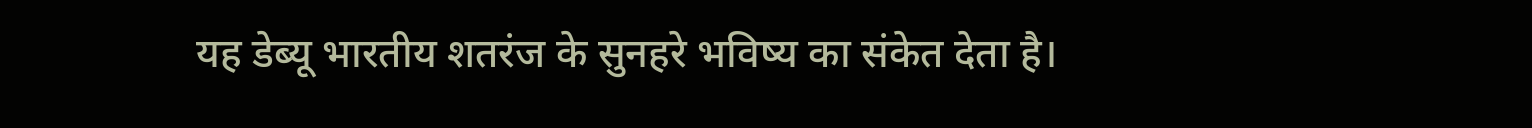यह डेब्यू भारतीय शतरंज के सुनहरे भविष्य का संकेत देता है।